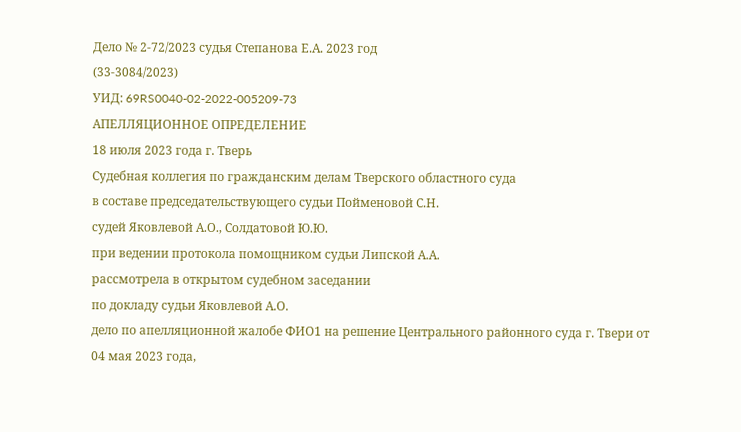Дело № 2-72/2023 судья Степанова Е.А. 2023 год
(33-3084/2023)
УИД: 69RS0040-02-2022-005209-73
АПЕЛЛЯЦИОННОЕ ОПРЕДЕЛЕНИЕ
18 июля 2023 года г. Тверь
Судебная коллегия по гражданским делам Тверского областного суда
в составе председательствующего судьи Пойменовой С.Н.
судей Яковлевой А.О., Солдатовой Ю.Ю.
при ведении протокола помощником судьи Липской А.А.
рассмотрела в открытом судебном заседании
по докладу судьи Яковлевой А.О.
дело по апелляционной жалобе ФИО1 на решение Центрального районного суда г. Твери от 04 мая 2023 года,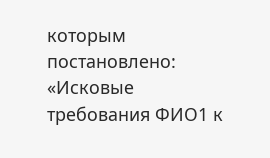которым постановлено:
«Исковые требования ФИО1 к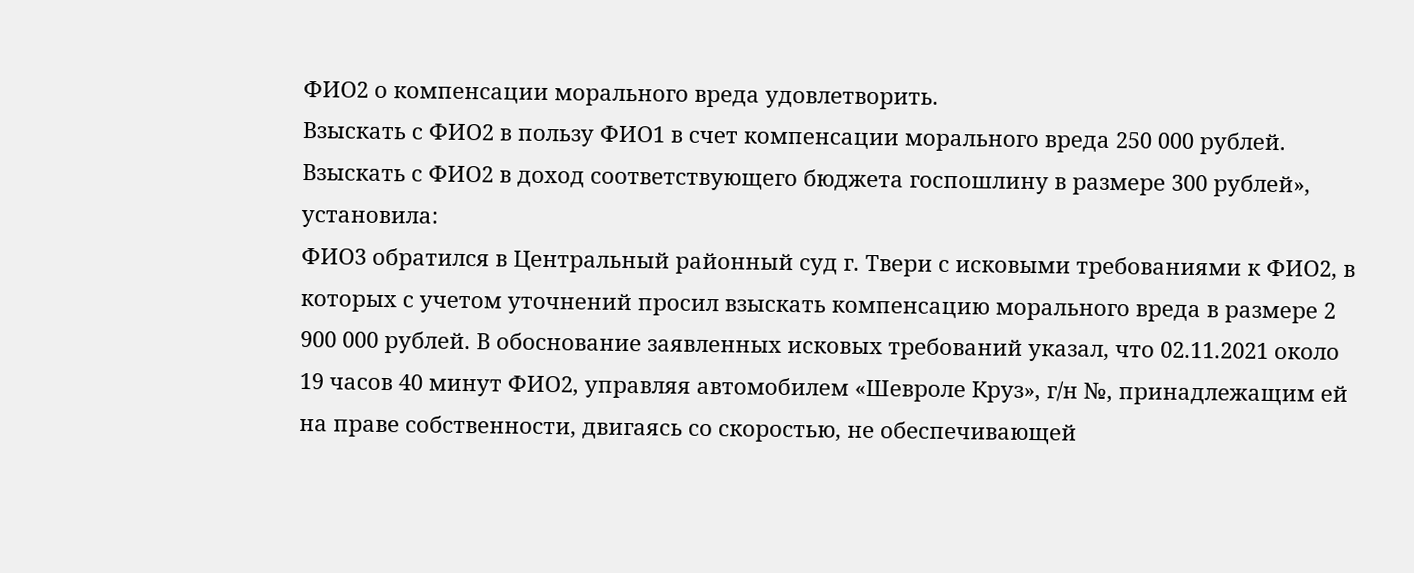ФИО2 о компенсации морального вреда удовлетворить.
Взыскать с ФИО2 в пользу ФИО1 в счет компенсации морального вреда 250 000 рублей.
Взыскать с ФИО2 в доход соответствующего бюджета госпошлину в размере 300 рублей»,
установила:
ФИО3 обратился в Центральный районный суд г. Твери с исковыми требованиями к ФИО2, в которых с учетом уточнений просил взыскать компенсацию морального вреда в размере 2 900 000 рублей. В обоснование заявленных исковых требований указал, что 02.11.2021 около 19 часов 40 минут ФИО2, управляя автомобилем «Шевроле Круз», г/н №, принадлежащим ей на праве собственности, двигаясь со скоростью, не обеспечивающей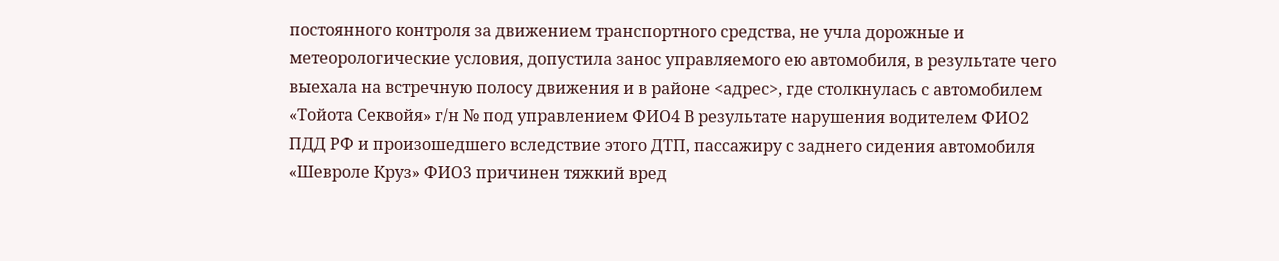постоянного контроля за движением транспортного средства, не учла дорожные и метеорологические условия, допустила занос управляемого ею автомобиля, в результате чего выехала на встречную полосу движения и в районе <адрес>, где столкнулась с автомобилем «Тойота Секвойя» г/н № под управлением ФИО4 В результате нарушения водителем ФИО2 ПДД РФ и произошедшего вследствие этого ДТП, пассажиру с заднего сидения автомобиля «Шевроле Круз» ФИО3 причинен тяжкий вред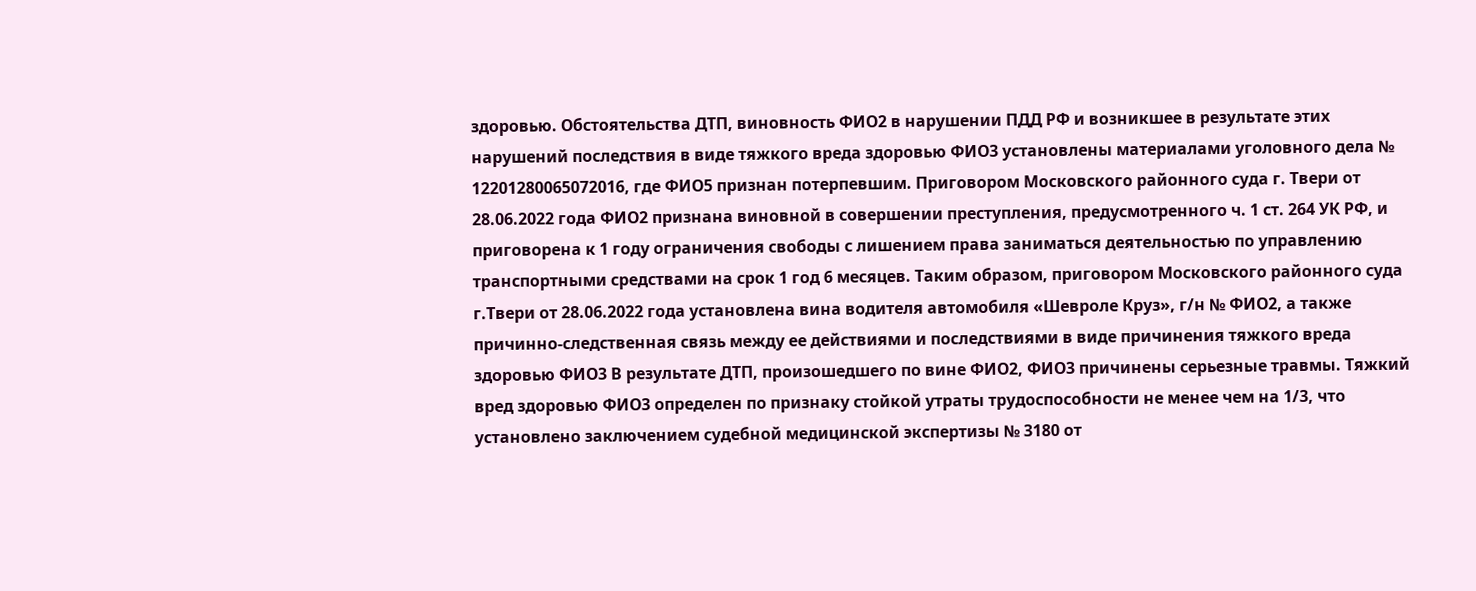здоровью. Обстоятельства ДТП, виновность ФИО2 в нарушении ПДД РФ и возникшее в результате этих нарушений последствия в виде тяжкого вреда здоровью ФИО3 установлены материалами уголовного дела № 12201280065072016, где ФИО5 признан потерпевшим. Приговором Московского районного суда г. Твери от 28.06.2022 года ФИО2 признана виновной в совершении преступления, предусмотренного ч. 1 ст. 264 УК РФ, и приговорена к 1 году ограничения свободы с лишением права заниматься деятельностью по управлению транспортными средствами на срок 1 год 6 месяцев. Таким образом, приговором Московского районного суда г.Твери от 28.06.2022 года установлена вина водителя автомобиля «Шевроле Круз», г/н № ФИО2, а также причинно-следственная связь между ее действиями и последствиями в виде причинения тяжкого вреда здоровью ФИО3 В результате ДТП, произошедшего по вине ФИО2, ФИО3 причинены серьезные травмы. Тяжкий вред здоровью ФИО3 определен по признаку стойкой утраты трудоспособности не менее чем на 1/3, что установлено заключением судебной медицинской экспертизы № 3180 от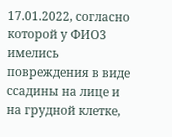17.01.2022, согласно которой у ФИО3 имелись повреждения в виде ссадины на лице и на грудной клетке,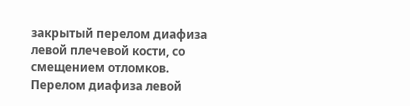закрытый перелом диафиза левой плечевой кости, со смещением отломков. Перелом диафиза левой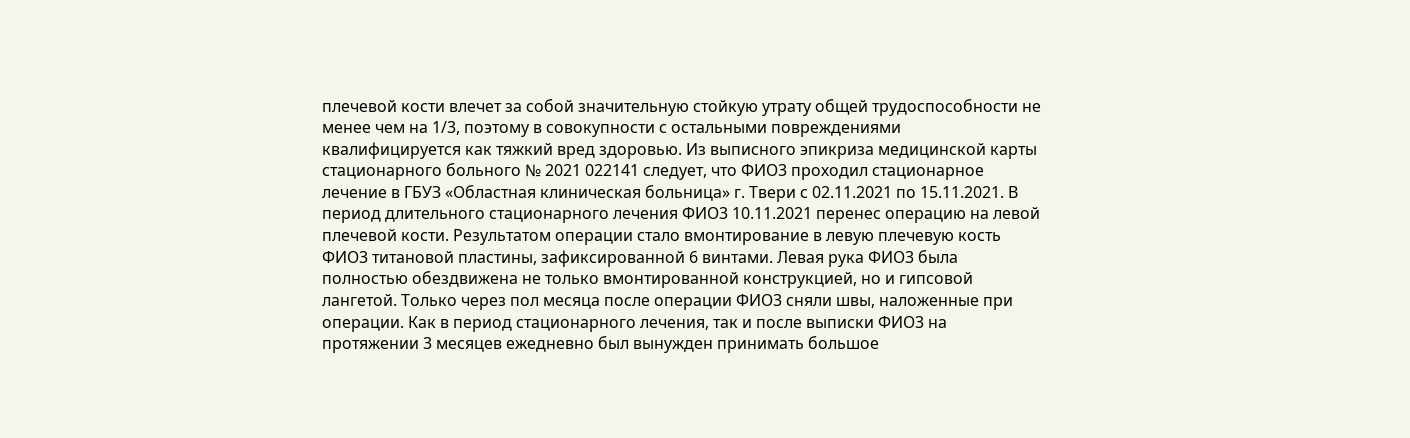плечевой кости влечет за собой значительную стойкую утрату общей трудоспособности не менее чем на 1/3, поэтому в совокупности с остальными повреждениями квалифицируется как тяжкий вред здоровью. Из выписного эпикриза медицинской карты стационарного больного № 2021 022141 следует, что ФИО3 проходил стационарное лечение в ГБУЗ «Областная клиническая больница» г. Твери с 02.11.2021 по 15.11.2021. В период длительного стационарного лечения ФИО3 10.11.2021 перенес операцию на левой плечевой кости. Результатом операции стало вмонтирование в левую плечевую кость ФИО3 титановой пластины, зафиксированной 6 винтами. Левая рука ФИО3 была полностью обездвижена не только вмонтированной конструкцией, но и гипсовой лангетой. Только через пол месяца после операции ФИО3 сняли швы, наложенные при операции. Как в период стационарного лечения, так и после выписки ФИО3 на протяжении 3 месяцев ежедневно был вынужден принимать большое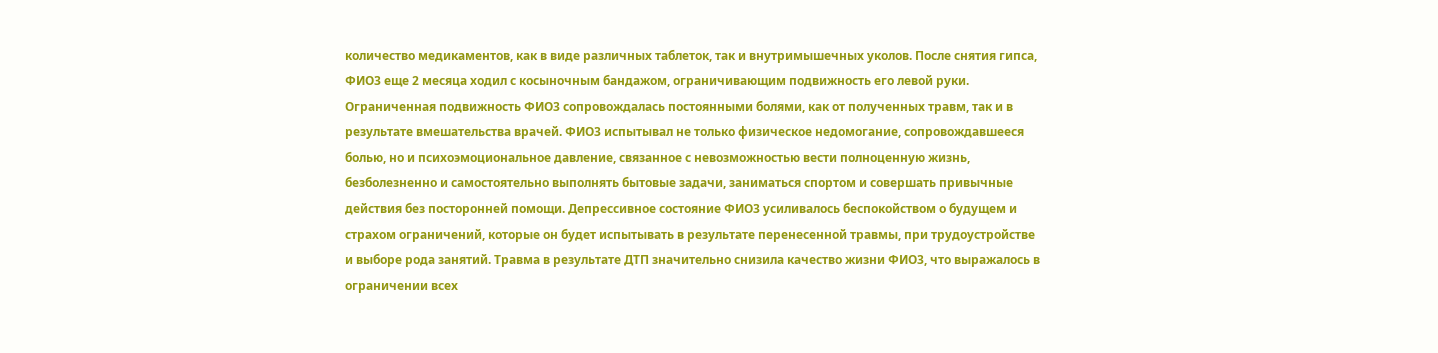количество медикаментов, как в виде различных таблеток, так и внутримышечных уколов. После снятия гипса, ФИО3 еще 2 месяца ходил с косыночным бандажом, ограничивающим подвижность его левой руки. Ограниченная подвижность ФИО3 сопровождалась постоянными болями, как от полученных травм, так и в результате вмешательства врачей. ФИО3 испытывал не только физическое недомогание, сопровождавшееся болью, но и психоэмоциональное давление, связанное с невозможностью вести полноценную жизнь, безболезненно и самостоятельно выполнять бытовые задачи, заниматься спортом и совершать привычные действия без посторонней помощи. Депрессивное состояние ФИО3 усиливалось беспокойством о будущем и страхом ограничений, которые он будет испытывать в результате перенесенной травмы, при трудоустройстве и выборе рода занятий. Травма в результате ДТП значительно снизила качество жизни ФИО3, что выражалось в ограничении всех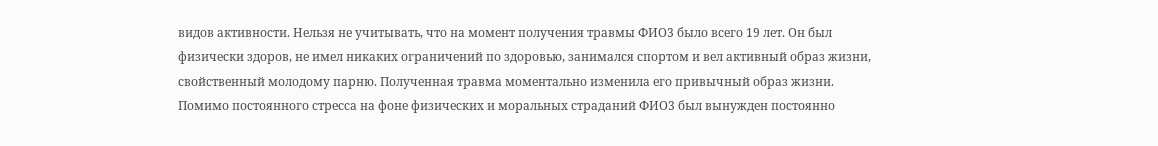видов активности. Нельзя не учитывать, что на момент получения травмы ФИО3 было всего 19 лет. Он был физически здоров, не имел никаких ограничений по здоровью, занимался спортом и вел активный образ жизни, свойственный молодому парню. Полученная травма моментально изменила его привычный образ жизни. Помимо постоянного стресса на фоне физических и моральных страданий ФИО3 был вынужден постоянно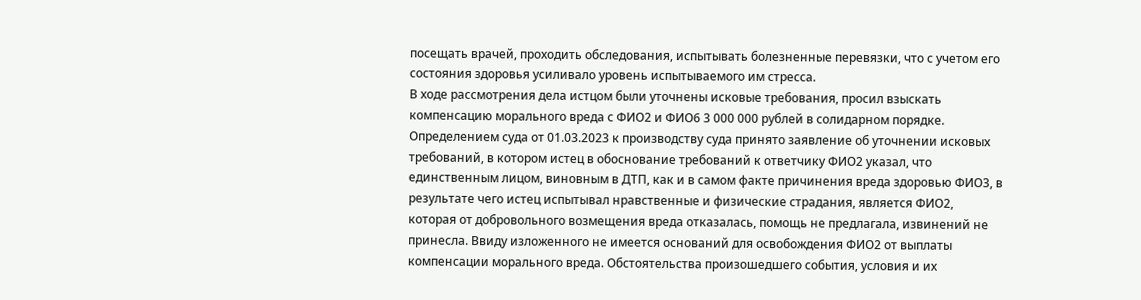посещать врачей, проходить обследования, испытывать болезненные перевязки, что с учетом его состояния здоровья усиливало уровень испытываемого им стресса.
В ходе рассмотрения дела истцом были уточнены исковые требования, просил взыскать компенсацию морального вреда с ФИО2 и ФИО6 3 000 000 рублей в солидарном порядке.
Определением суда от 01.03.2023 к производству суда принято заявление об уточнении исковых требований, в котором истец в обоснование требований к ответчику ФИО2 указал, что единственным лицом, виновным в ДТП, как и в самом факте причинения вреда здоровью ФИО3, в результате чего истец испытывал нравственные и физические страдания, является ФИО2, которая от добровольного возмещения вреда отказалась, помощь не предлагала, извинений не принесла. Ввиду изложенного не имеется оснований для освобождения ФИО2 от выплаты компенсации морального вреда. Обстоятельства произошедшего события, условия и их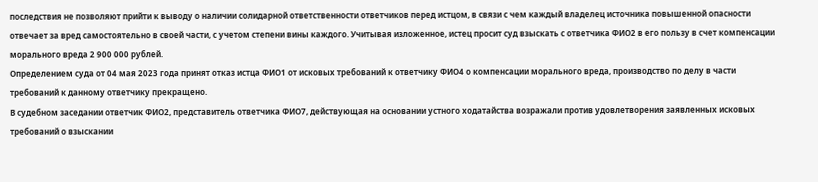последствия не позволяют прийти к выводу о наличии солидарной ответственности ответчиков перед истцом, в связи с чем каждый владелец источника повышенной опасности отвечает за вред самостоятельно в своей части, с учетом степени вины каждого. Учитывая изложенное, истец просит суд взыскать с ответчика ФИО2 в его пользу в счет компенсации морального вреда 2 900 000 рублей.
Определением суда от 04 мая 2023 года принят отказ истца ФИО1 от исковых требований к ответчику ФИО4 о компенсации морального вреда, производство по делу в части требований к данному ответчику прекращено.
В судебном заседании ответчик ФИО2, представитель ответчика ФИО7, действующая на основании устного ходатайства возражали против удовлетворения заявленных исковых требований о взыскании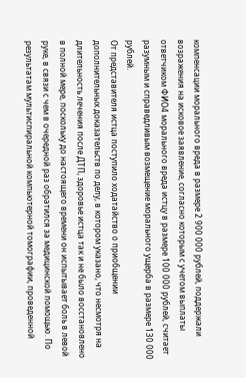компенсации морального вреда в размере 2 900 000 рублей, поддержали возражения на исковое заявление, согласно которым с учетом выплаты ответчиком ФИО4 морального вреда истцу в размере 100 000 рублей, считает разумным и справедливым возмещение морального ущерба в размере 130 000 рублей.
От представителя истца поступило ходатайство о приобщении дополнительных доказательств по делу, в котором указано, что несмотря на длительность лечения после ДТП, здоровье истца так и не было восстановлено в полной мере, поскольку до настоящего времени он испытывает боль в левой руке, в связи с чем в очередной раз обратился за медицинской помощью. По результатам мультиспиральной компьютерной томографии, проведенной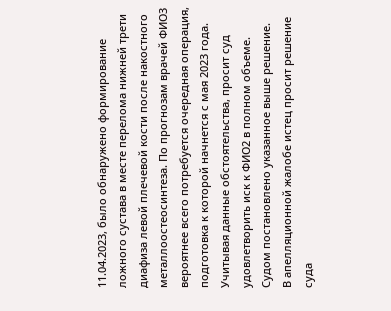11.04.2023, было обнаружено формирование ложного сустава в месте перелома нижней трети диафиза левой плечевой кости после накостного металлоостеосинтеза. По прогнозам врачей ФИО3 вероятнее всего потребуется очередная операция, подготовка к которой начнется с мая 2023 года. Учитывая данные обстоятельства, просит суд удовлетворить иск к ФИО2 в полном объеме.
Судом постановлено указанное выше решение.
В апелляционной жалобе истец просит решение суда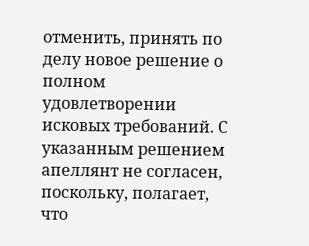отменить, принять по делу новое решение о полном удовлетворении исковых требований. С указанным решением апеллянт не согласен, поскольку, полагает, что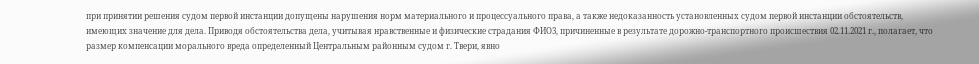при принятии решения судом первой инстанции допущены нарушения норм материального и процессуального права, а также недоказанность установленных судом первой инстанции обстоятельств, имеющих значение для дела. Приводя обстоятельства дела, учитывая нравственные и физические страдания ФИО3, причиненные в результате дорожно-транспортного происшествия 02.11.2021 г., полагает, что размер компенсации морального вреда определенный Центральным районным судом г. Твери, явно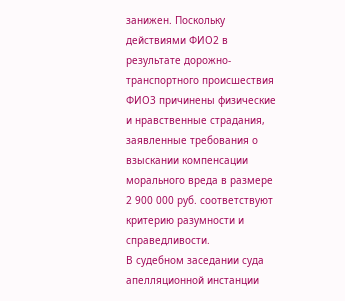занижен. Поскольку действиями ФИО2 в результате дорожно-транспортного происшествия ФИО3 причинены физические и нравственные страдания, заявленные требования о взыскании компенсации морального вреда в размере 2 900 000 руб. соответствуют критерию разумности и справедливости.
В судебном заседании суда апелляционной инстанции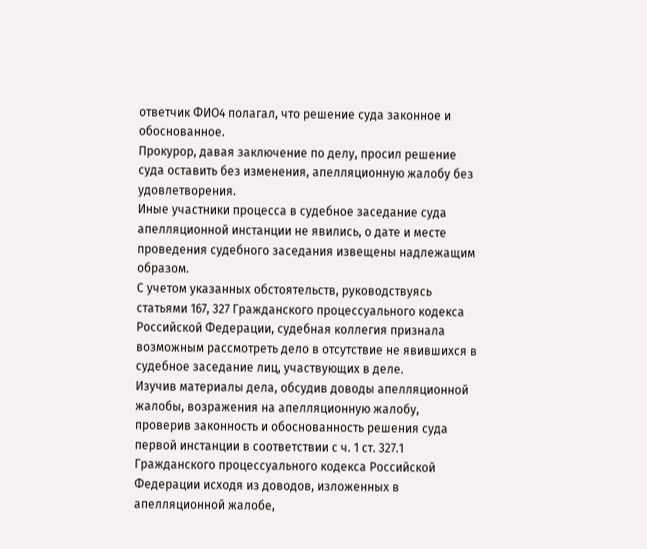ответчик ФИО4 полагал, что решение суда законное и обоснованное.
Прокурор, давая заключение по делу, просил решение суда оставить без изменения, апелляционную жалобу без удовлетворения.
Иные участники процесса в судебное заседание суда апелляционной инстанции не явились, о дате и месте проведения судебного заседания извещены надлежащим образом.
С учетом указанных обстоятельств, руководствуясь статьями 167, 327 Гражданского процессуального кодекса Российской Федерации, судебная коллегия признала возможным рассмотреть дело в отсутствие не явившихся в судебное заседание лиц, участвующих в деле.
Изучив материалы дела, обсудив доводы апелляционной жалобы, возражения на апелляционную жалобу, проверив законность и обоснованность решения суда первой инстанции в соответствии с ч. 1 ст. 327.1 Гражданского процессуального кодекса Российской Федерации исходя из доводов, изложенных в апелляционной жалобе,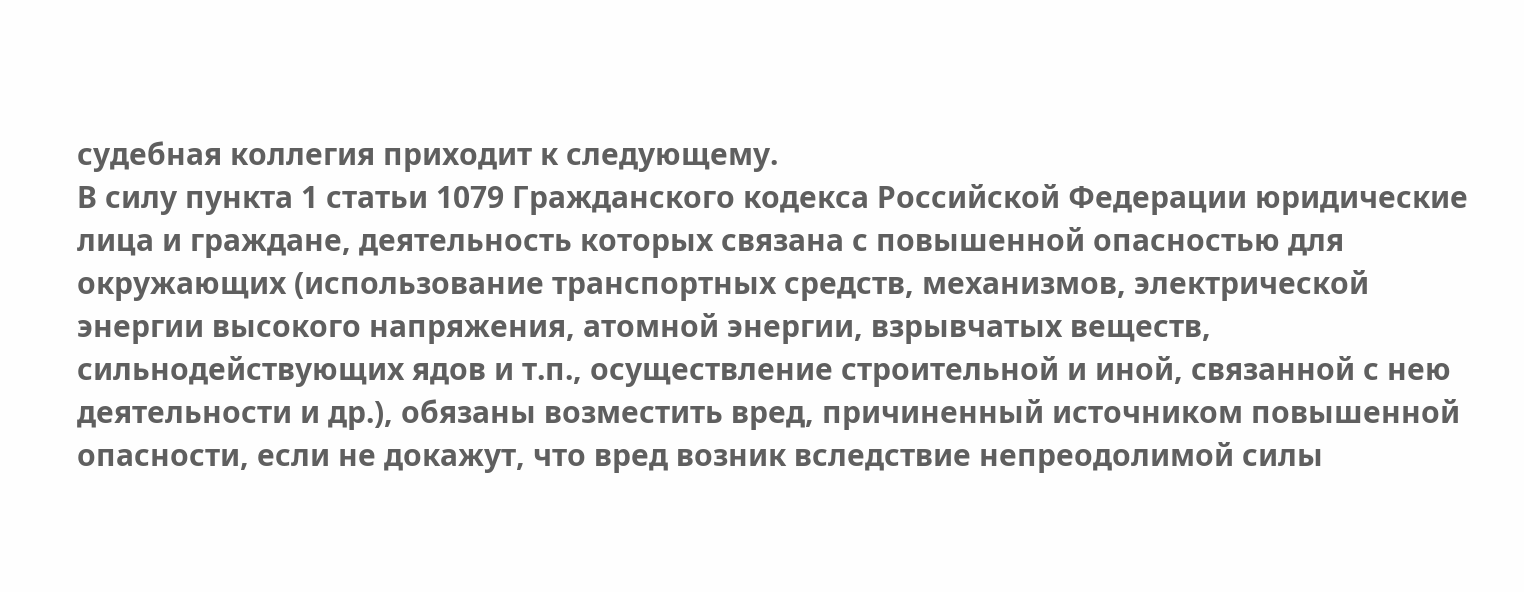судебная коллегия приходит к следующему.
В силу пункта 1 статьи 1079 Гражданского кодекса Российской Федерации юридические лица и граждане, деятельность которых связана с повышенной опасностью для окружающих (использование транспортных средств, механизмов, электрической энергии высокого напряжения, атомной энергии, взрывчатых веществ, сильнодействующих ядов и т.п., осуществление строительной и иной, связанной с нею деятельности и др.), обязаны возместить вред, причиненный источником повышенной опасности, если не докажут, что вред возник вследствие непреодолимой силы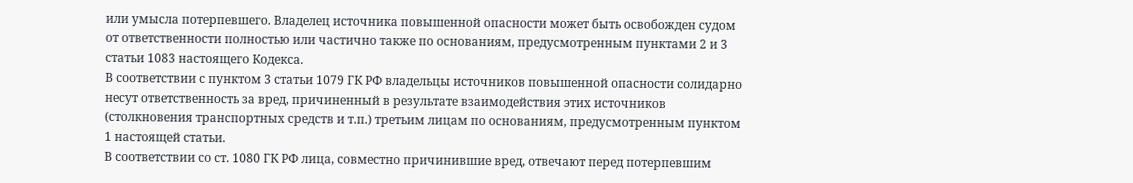или умысла потерпевшего. Владелец источника повышенной опасности может быть освобожден судом от ответственности полностью или частично также по основаниям, предусмотренным пунктами 2 и 3 статьи 1083 настоящего Кодекса.
В соответствии с пунктом 3 статьи 1079 ГК РФ владельцы источников повышенной опасности солидарно несут ответственность за вред, причиненный в результате взаимодействия этих источников (столкновения транспортных средств и т.п.) третьим лицам по основаниям, предусмотренным пунктом 1 настоящей статьи.
В соответствии со ст. 1080 ГК РФ лица, совместно причинившие вред, отвечают перед потерпевшим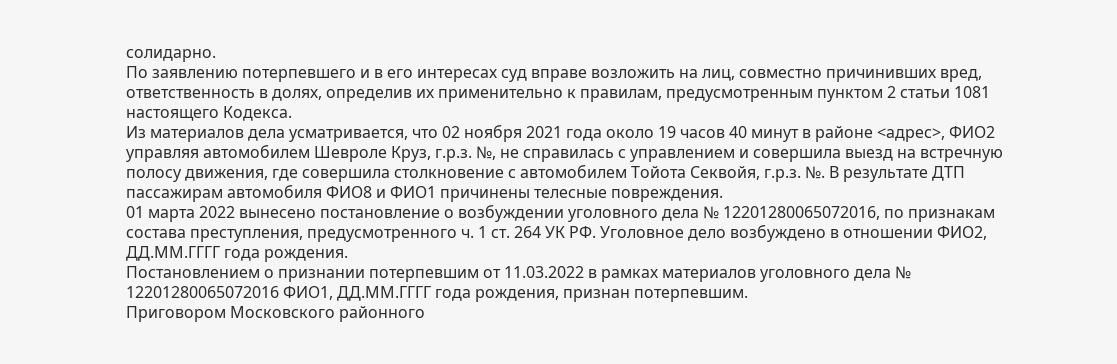солидарно.
По заявлению потерпевшего и в его интересах суд вправе возложить на лиц, совместно причинивших вред, ответственность в долях, определив их применительно к правилам, предусмотренным пунктом 2 статьи 1081 настоящего Кодекса.
Из материалов дела усматривается, что 02 ноября 2021 года около 19 часов 40 минут в районе <адрес>, ФИО2 управляя автомобилем Шевроле Круз, г.р.з. №, не справилась с управлением и совершила выезд на встречную полосу движения, где совершила столкновение с автомобилем Тойота Секвойя, г.р.з. №. В результате ДТП пассажирам автомобиля ФИО8 и ФИО1 причинены телесные повреждения.
01 марта 2022 вынесено постановление о возбуждении уголовного дела № 12201280065072016, по признакам состава преступления, предусмотренного ч. 1 ст. 264 УК РФ. Уголовное дело возбуждено в отношении ФИО2, ДД.ММ.ГГГГ года рождения.
Постановлением о признании потерпевшим от 11.03.2022 в рамках материалов уголовного дела № 12201280065072016 ФИО1, ДД.ММ.ГГГГ года рождения, признан потерпевшим.
Приговором Московского районного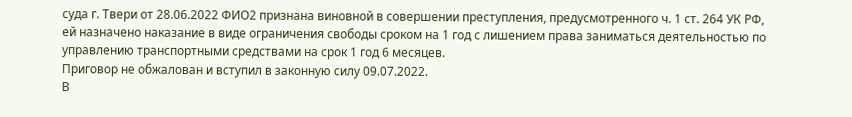суда г. Твери от 28.06.2022 ФИО2 признана виновной в совершении преступления, предусмотренного ч. 1 ст. 264 УК РФ, ей назначено наказание в виде ограничения свободы сроком на 1 год с лишением права заниматься деятельностью по управлению транспортными средствами на срок 1 год 6 месяцев.
Приговор не обжалован и вступил в законную силу 09.07.2022.
В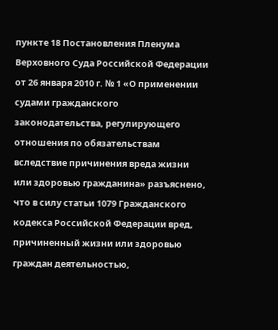пункте 18 Постановления Пленума Верховного Суда Российской Федерации от 26 января 2010 г. № 1 «О применении судами гражданского законодательства, регулирующего отношения по обязательствам вследствие причинения вреда жизни или здоровью гражданина» разъяснено, что в силу статьи 1079 Гражданского кодекса Российской Федерации вред, причиненный жизни или здоровью граждан деятельностью,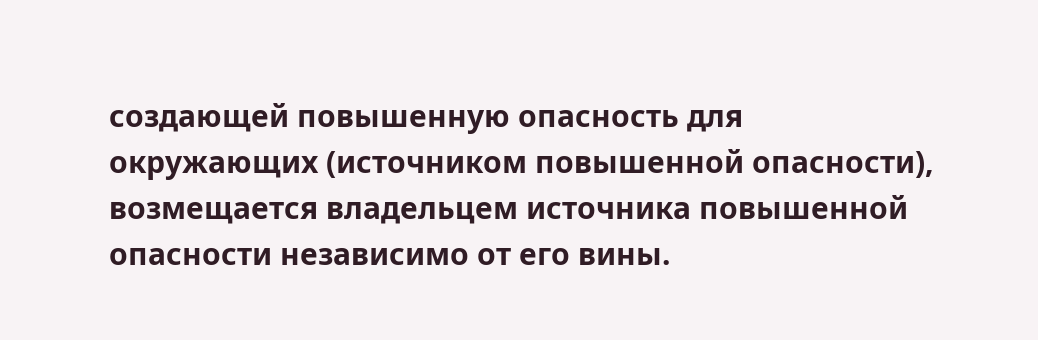создающей повышенную опасность для окружающих (источником повышенной опасности), возмещается владельцем источника повышенной опасности независимо от его вины.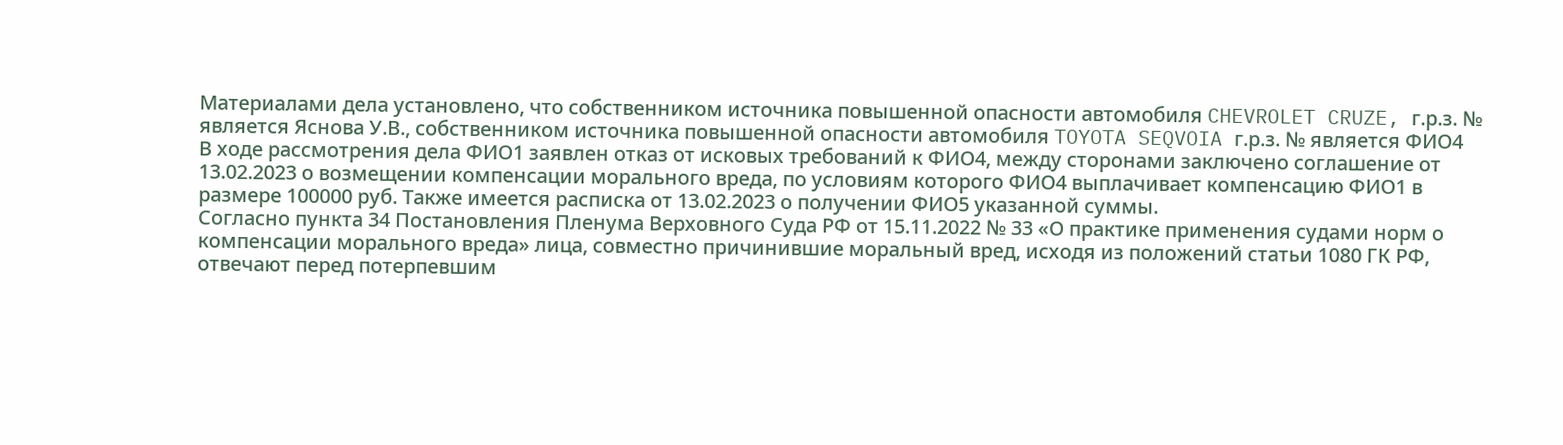Материалами дела установлено, что собственником источника повышенной опасности автомобиля CHEVROLET CRUZE, г.р.з. № является Яcнова У.В., собственником источника повышенной опасности автомобиля TOYOTA SEQVOIA г.р.з. № является ФИО4
В ходе рассмотрения дела ФИО1 заявлен отказ от исковых требований к ФИО4, между сторонами заключено соглашение от 13.02.2023 о возмещении компенсации морального вреда, по условиям которого ФИО4 выплачивает компенсацию ФИО1 в размере 100000 руб. Также имеется расписка от 13.02.2023 о получении ФИО5 указанной суммы.
Согласно пункта 34 Постановления Пленума Верховного Суда РФ от 15.11.2022 № 33 «О практике применения судами норм о компенсации морального вреда» лица, совместно причинившие моральный вред, исходя из положений статьи 1080 ГК РФ, отвечают перед потерпевшим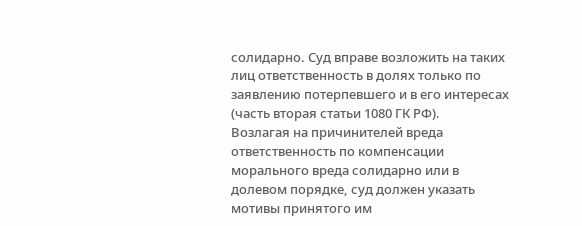солидарно. Суд вправе возложить на таких лиц ответственность в долях только по заявлению потерпевшего и в его интересах (часть вторая статьи 1080 ГК РФ).
Возлагая на причинителей вреда ответственность по компенсации морального вреда солидарно или в долевом порядке, суд должен указать мотивы принятого им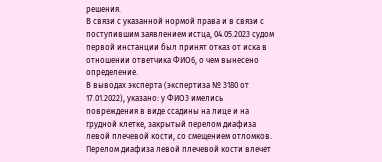решения.
В связи с указанной нормой права и в связи с поступившим заявлением истца, 04.05.2023 судом первой инстанции был принят отказ от иска в отношении ответчика ФИО6, о чем вынесено определение.
В выводах эксперта (экспертиза № 3180 от 17.01.2022), указано: у ФИО3 имелись повреждения в виде ссадины на лице и на грудной клетке, закрытый перелом диафиза левой плечевой кости, со смещением отломков. Перелом диафиза левой плечевой кости влечет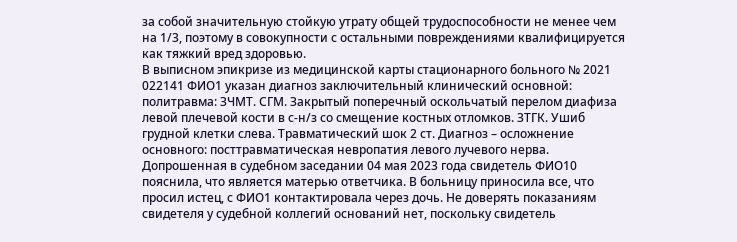за собой значительную стойкую утрату общей трудоспособности не менее чем на 1/3, поэтому в совокупности с остальными повреждениями квалифицируется как тяжкий вред здоровью.
В выписном эпикризе из медицинской карты стационарного больного № 2021 022141 ФИО1 указан диагноз заключительный клинический основной: политравма: ЗЧМТ. СГМ. Закрытый поперечный оскольчатый перелом диафиза левой плечевой кости в с-н/з со смещение костных отломков. ЗТГК. Ушиб грудной клетки слева. Травматический шок 2 ст. Диагноз – осложнение основного: посттравматическая невропатия левого лучевого нерва.
Допрошенная в судебном заседании 04 мая 2023 года свидетель ФИО10 пояснила, что является матерью ответчика. В больницу приносила все, что просил истец, с ФИО1 контактировала через дочь. Не доверять показаниям свидетеля у судебной коллегий оснований нет, поскольку свидетель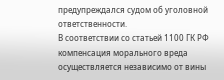предупреждался судом об уголовной ответственности.
В соответствии со статьей 1100 ГК РФ компенсация морального вреда осуществляется независимо от вины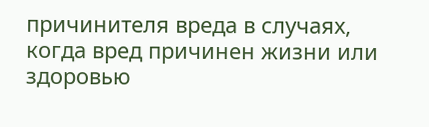причинителя вреда в случаях, когда вред причинен жизни или здоровью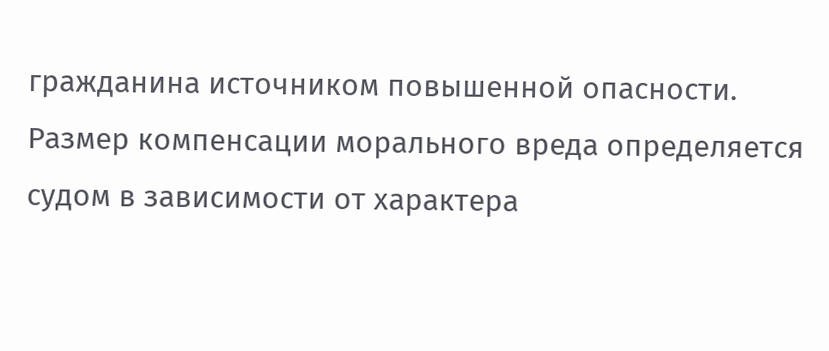гражданина источником повышенной опасности.
Размер компенсации морального вреда определяется судом в зависимости от характера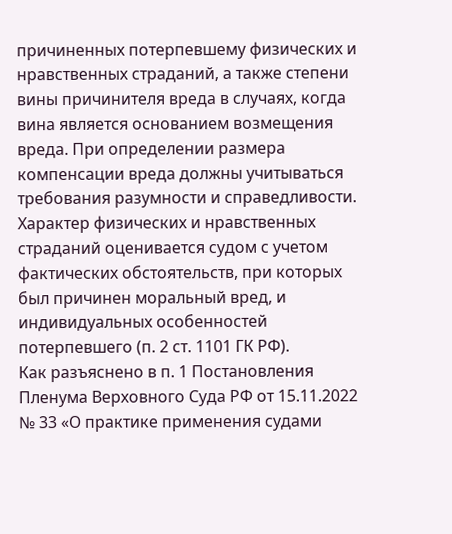причиненных потерпевшему физических и нравственных страданий, а также степени вины причинителя вреда в случаях, когда вина является основанием возмещения вреда. При определении размера компенсации вреда должны учитываться требования разумности и справедливости. Характер физических и нравственных страданий оценивается судом с учетом фактических обстоятельств, при которых был причинен моральный вред, и индивидуальных особенностей потерпевшего (п. 2 ст. 1101 ГК РФ).
Как разъяснено в п. 1 Постановления Пленума Верховного Суда РФ от 15.11.2022 № 33 «О практике применения судами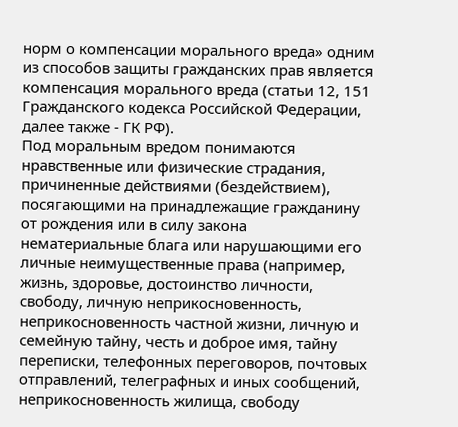норм о компенсации морального вреда» одним из способов защиты гражданских прав является компенсация морального вреда (статьи 12, 151 Гражданского кодекса Российской Федерации, далее также - ГК РФ).
Под моральным вредом понимаются нравственные или физические страдания, причиненные действиями (бездействием), посягающими на принадлежащие гражданину от рождения или в силу закона нематериальные блага или нарушающими его личные неимущественные права (например, жизнь, здоровье, достоинство личности, свободу, личную неприкосновенность, неприкосновенность частной жизни, личную и семейную тайну, честь и доброе имя, тайну переписки, телефонных переговоров, почтовых отправлений, телеграфных и иных сообщений, неприкосновенность жилища, свободу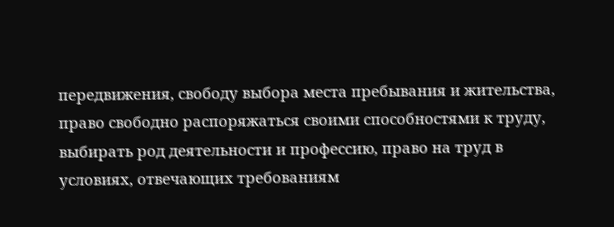передвижения, свободу выбора места пребывания и жительства, право свободно распоряжаться своими способностями к труду, выбирать род деятельности и профессию, право на труд в условиях, отвечающих требованиям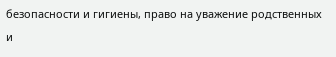безопасности и гигиены, право на уважение родственных и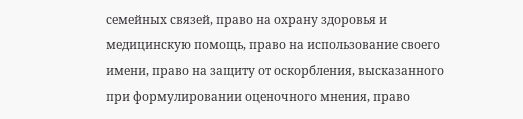семейных связей, право на охрану здоровья и медицинскую помощь, право на использование своего имени, право на защиту от оскорбления, высказанного при формулировании оценочного мнения, право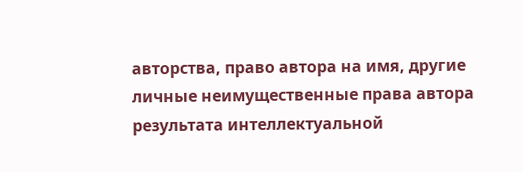авторства, право автора на имя, другие личные неимущественные права автора результата интеллектуальной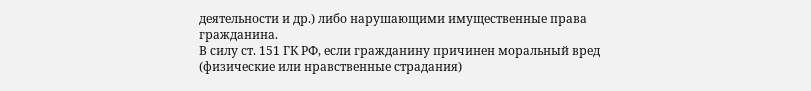деятельности и др.) либо нарушающими имущественные права гражданина.
В силу ст. 151 ГК РФ, если гражданину причинен моральный вред (физические или нравственные страдания)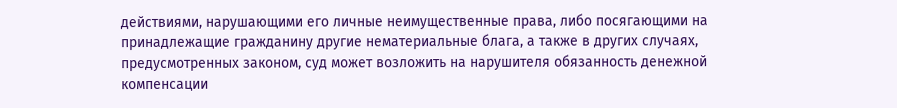действиями, нарушающими его личные неимущественные права, либо посягающими на принадлежащие гражданину другие нематериальные блага, а также в других случаях, предусмотренных законом, суд может возложить на нарушителя обязанность денежной компенсации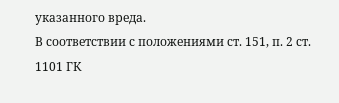указанного вреда.
В соответствии с положениями ст. 151, п. 2 ст. 1101 ГК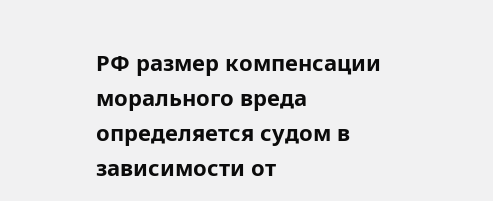РФ размер компенсации морального вреда определяется судом в зависимости от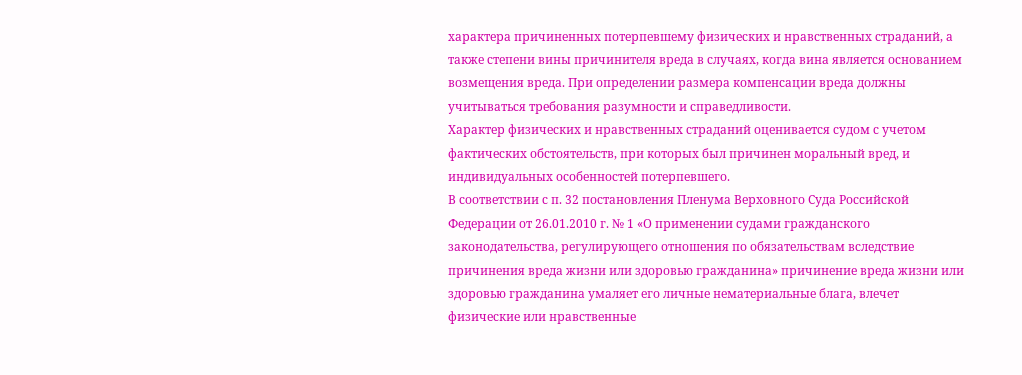характера причиненных потерпевшему физических и нравственных страданий, а также степени вины причинителя вреда в случаях, когда вина является основанием возмещения вреда. При определении размера компенсации вреда должны учитываться требования разумности и справедливости.
Характер физических и нравственных страданий оценивается судом с учетом фактических обстоятельств, при которых был причинен моральный вред, и индивидуальных особенностей потерпевшего.
В соответствии с п. 32 постановления Пленума Верховного Суда Российской Федерации от 26.01.2010 г. № 1 «О применении судами гражданского законодательства, регулирующего отношения по обязательствам вследствие причинения вреда жизни или здоровью гражданина» причинение вреда жизни или здоровью гражданина умаляет его личные нематериальные блага, влечет физические или нравственные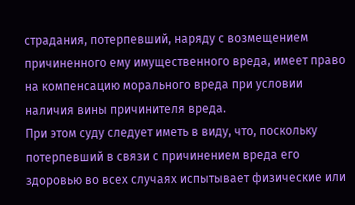страдания, потерпевший, наряду с возмещением причиненного ему имущественного вреда, имеет право на компенсацию морального вреда при условии наличия вины причинителя вреда.
При этом суду следует иметь в виду, что, поскольку потерпевший в связи с причинением вреда его здоровью во всех случаях испытывает физические или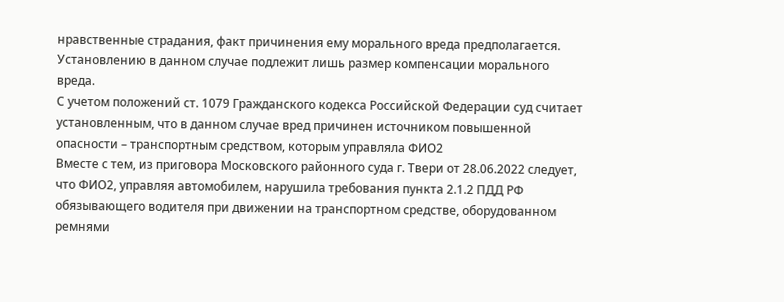нравственные страдания, факт причинения ему морального вреда предполагается. Установлению в данном случае подлежит лишь размер компенсации морального вреда.
С учетом положений ст. 1079 Гражданского кодекса Российской Федерации суд считает установленным, что в данном случае вред причинен источником повышенной опасности – транспортным средством, которым управляла ФИО2
Вместе с тем, из приговора Московского районного суда г. Твери от 28.06.2022 следует, что ФИО2, управляя автомобилем, нарушила требования пункта 2.1.2 ПДД РФ обязывающего водителя при движении на транспортном средстве, оборудованном ремнями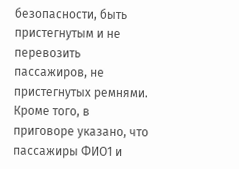безопасности, быть пристегнутым и не перевозить пассажиров, не пристегнутых ремнями. Кроме того, в приговоре указано, что пассажиры ФИО1 и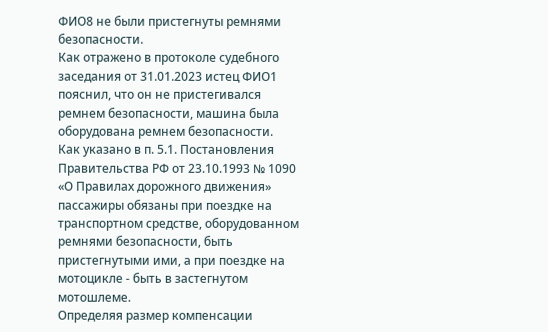ФИО8 не были пристегнуты ремнями безопасности.
Как отражено в протоколе судебного заседания от 31.01.2023 истец ФИО1 пояснил, что он не пристегивался ремнем безопасности, машина была оборудована ремнем безопасности.
Как указано в п. 5.1. Постановления Правительства РФ от 23.10.1993 № 1090 «О Правилах дорожного движения» пассажиры обязаны при поездке на транспортном средстве, оборудованном ремнями безопасности, быть пристегнутыми ими, а при поездке на мотоцикле - быть в застегнутом мотошлеме.
Определяя размер компенсации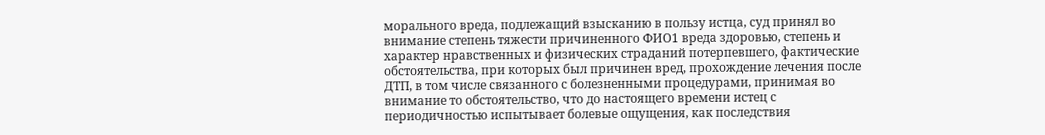морального вреда, подлежащий взысканию в пользу истца, суд принял во внимание степень тяжести причиненного ФИО1 вреда здоровью, степень и характер нравственных и физических страданий потерпевшего, фактические обстоятельства, при которых был причинен вред, прохождение лечения после ДТП, в том числе связанного с болезненными процедурами, принимая во внимание то обстоятельство, что до настоящего времени истец с периодичностью испытывает болевые ощущения, как последствия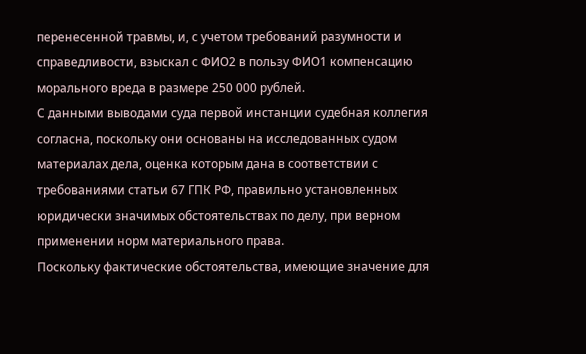перенесенной травмы, и, с учетом требований разумности и справедливости, взыскал с ФИО2 в пользу ФИО1 компенсацию морального вреда в размере 250 000 рублей.
С данными выводами суда первой инстанции судебная коллегия согласна, поскольку они основаны на исследованных судом материалах дела, оценка которым дана в соответствии с требованиями статьи 67 ГПК РФ, правильно установленных юридически значимых обстоятельствах по делу, при верном применении норм материального права.
Поскольку фактические обстоятельства, имеющие значение для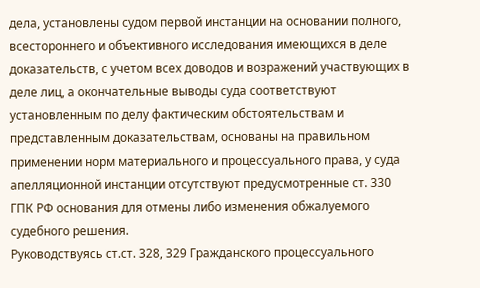дела, установлены судом первой инстанции на основании полного, всестороннего и объективного исследования имеющихся в деле доказательств, с учетом всех доводов и возражений участвующих в деле лиц, а окончательные выводы суда соответствуют установленным по делу фактическим обстоятельствам и представленным доказательствам, основаны на правильном применении норм материального и процессуального права, у суда апелляционной инстанции отсутствуют предусмотренные ст. 330 ГПК РФ основания для отмены либо изменения обжалуемого судебного решения.
Руководствуясь ст.ст. 328, 329 Гражданского процессуального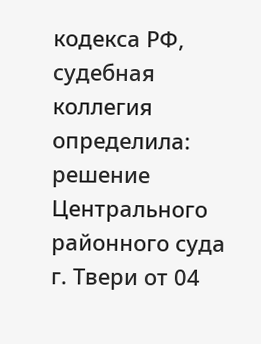кодекса РФ, судебная коллегия
определила:
решение Центрального районного суда г. Твери от 04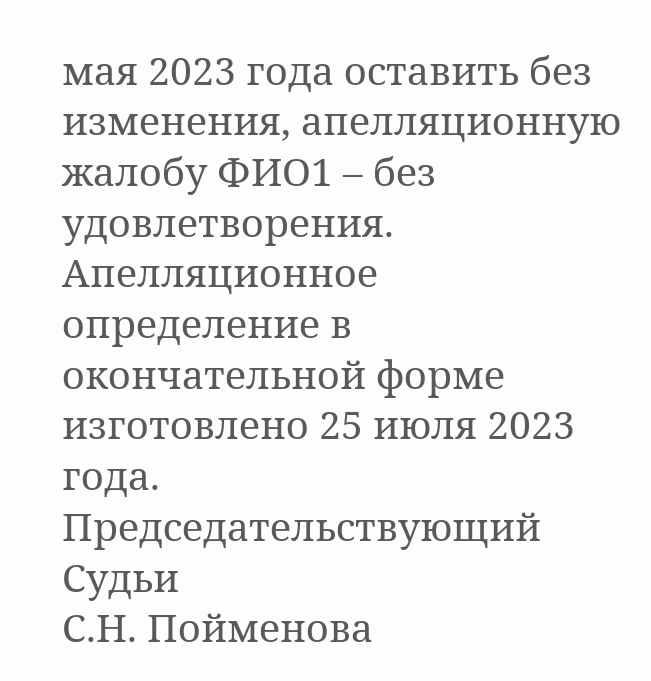мая 2023 года оставить без изменения, апелляционную жалобу ФИО1 – без удовлетворения.
Апелляционное определение в окончательной форме изготовлено 25 июля 2023 года.
Председательствующий
Судьи
С.Н. Пойменова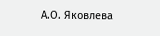А.О. Яковлева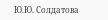Ю.Ю. Солдатова